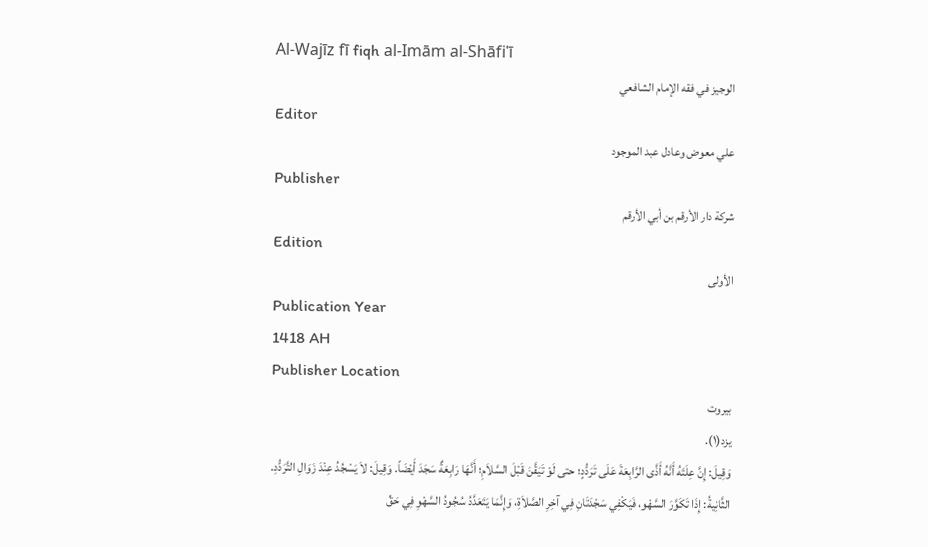Al-Wajīz fī fiqh al-Imām al-Shāfiʿī
الوجيز في فقه الإمام الشافعي
Editor
علي معوض وعادل عبد الموجود
Publisher
شركة دار الأرقم بن أبي الأرقم
Edition
الأولى
Publication Year
1418 AH
Publisher Location
بيروت
يزد(١).
وَقِيلَ: إِنَّ عِلَتَهُ أَنَّهُ أَذَّى الرَّابِعَةَ عَلَى تَرَدُّدٍ؛ حتى لَوْ تَيَقَّنَ قَبْلَ السَّلاَمِ؛ أَنَّهَا رَابِعَةٌ سَجَدَ أَيْضَاً. وَقِيلَ: لاَ يَسْجُدُ عِنْدَ زَوَالِ التَّرَدُّدِ.
الثَّانِيةُ: إِذَا تَكَوَّرَ السَّهْو، فَيَكْفِي سَجْدَتَانِ فِي آخِرِ الصَّلاَةِ، وَإِنَّمَا يَتَعَدَّدُ سُجُودُ السَّهْوِ فِي حَقِّ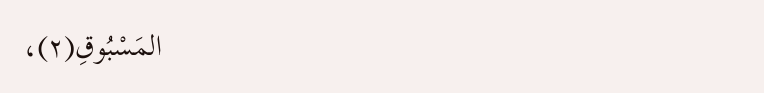المَسْبُوقِ(٢)،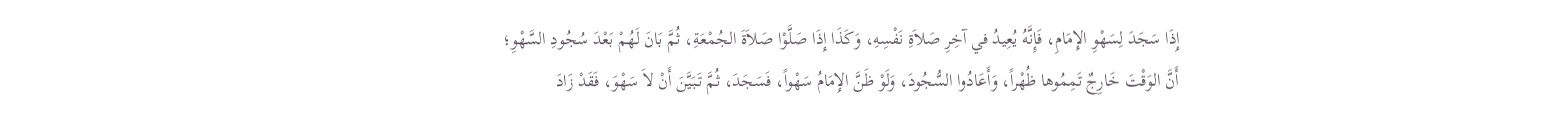إِذَا سَجَدَ لِسَهْوِ الإِمَامِ، فَإِنَّهُ يُعِيدُ في آخِرِ صَلاَةِ نَفْسِهِ، وَكَذَا إِذَا صَلَّوْا صَلاَةَ الجُمْعَةِ، ثُمَّ بَانَ لَهُمْ بَعْدَ سُجُودِ السَّهْوِ؛ أَنَّ الوَقْتَ خَارِجٌ تَمِمُوها ظُهْراً، وَأَعَادُوا السُّجُودَ، وَلَوْ ظَنَّ الإِمَامُ سَهْواً، فَسَجَدَ، ثُمَّ تَبَيَّنَ أَنْ لاَ سَهْوَ، فَقَدْ زَادَ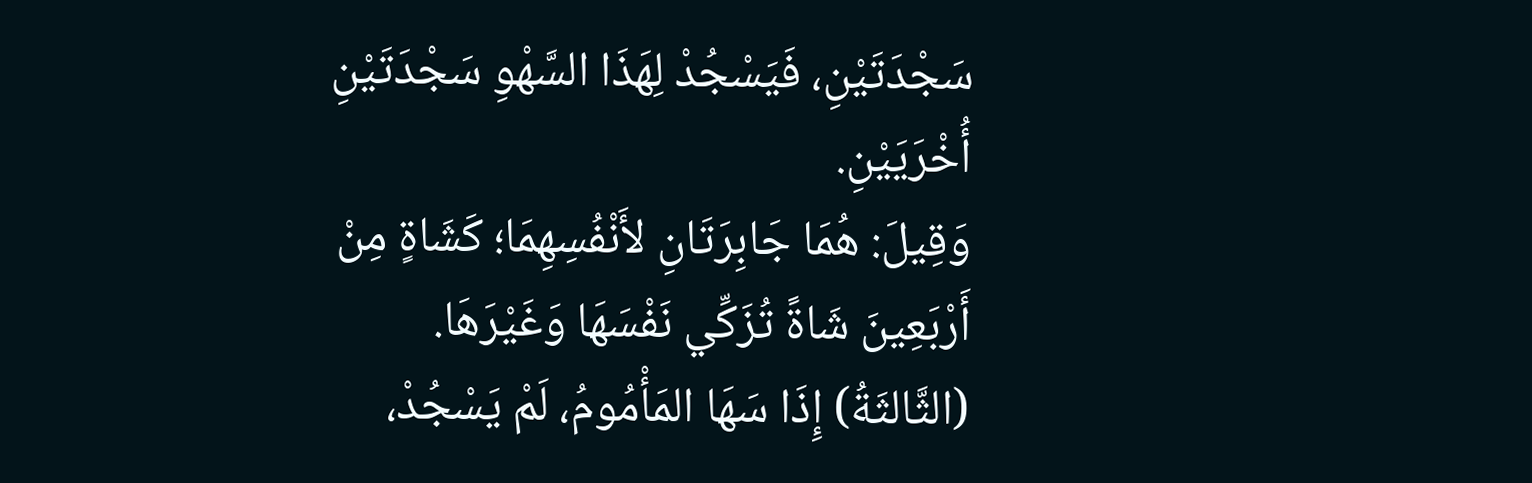سَجْدَتَيْنِ، فَيَسْجُدْ لِهَذَا السَّهْوِ سَجْدَتَيْنِ أُخْرَيَيْنِ.
وَقِيلَ: هُمَا جَابِرَتَانِ لأَنْفُسِهِمَا؛ كَشَاةٍ مِنْ أَرْبَعِينَ شَاةً تُزَكِّي نَفْسَهَا وَغَيْرَهَا.
(الثَّالثَةُ) إِذَا سَهَا المَأْمُومُ، لَمْ يَسْجُدْ،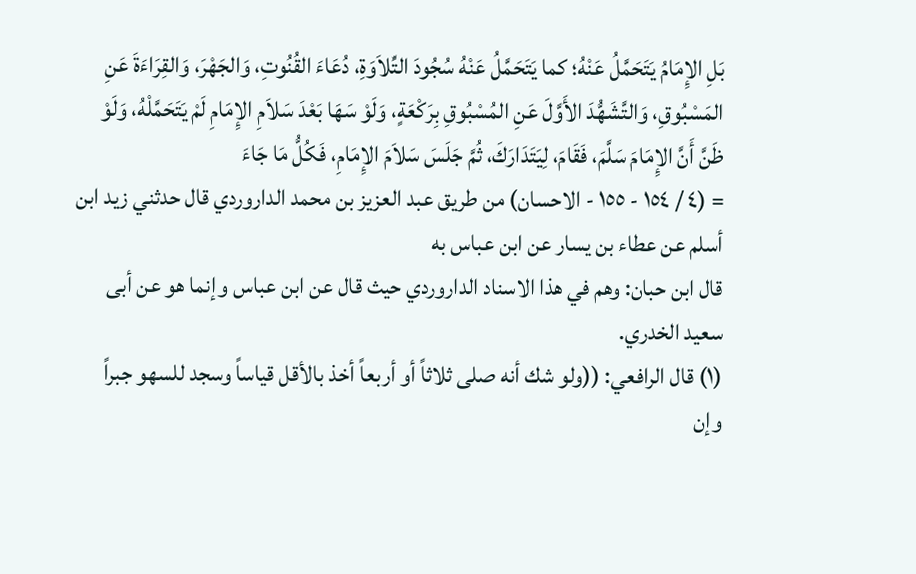بَلِ الإِمَامُ يَتَحَمَّلُ عَنْهُ؛ كما يَتَحَمَّلُ عَنْهُ سُجُودَ التِّلاَوَةِ، دُعَاءَ القُنُوتِ، وَالجَهْرَ، وَالقِرَاءَةَ عَنِ المَسْبُوقِ، وَالتَّشَهُّدَ الأَوَّلَ عَنِ المُسْبُوقِ بِرَكْعَةٍ، وَلَوْ سَهَا بَعْدَ سَلاَمِ الإِمَامِ لَمْ يَتَحَمَّلْهُ، وَلَوْ ظَنَّ أَنَّ الإِمَامَ سَلَّمَ، فَقَامَ، لِيَتَدَارَكَ، ثُمَّ جَلَسَ سَلاَمَ الإِمَامِ، فَكُلُّ مَا جَاءَ
= (٤ / ١٥٤ - ١٥٥ - الاحسان) من طريق عبد العزيز بن محمد الداروردي قال حدثني زيد ابن أسلم عن عطاء بن يسار عن ابن عباس به
قال ابن حبان: وهم في هذا الاسناد الداروردي حيث قال عن ابن عباس وإنما هو عن أبى سعيد الخدري.
(١) قال الرافعي: ((ولو شك أنه صلى ثلاثاً أو أربعاً أخذ بالأقل قياساً وسجد للسهو جبراً وإن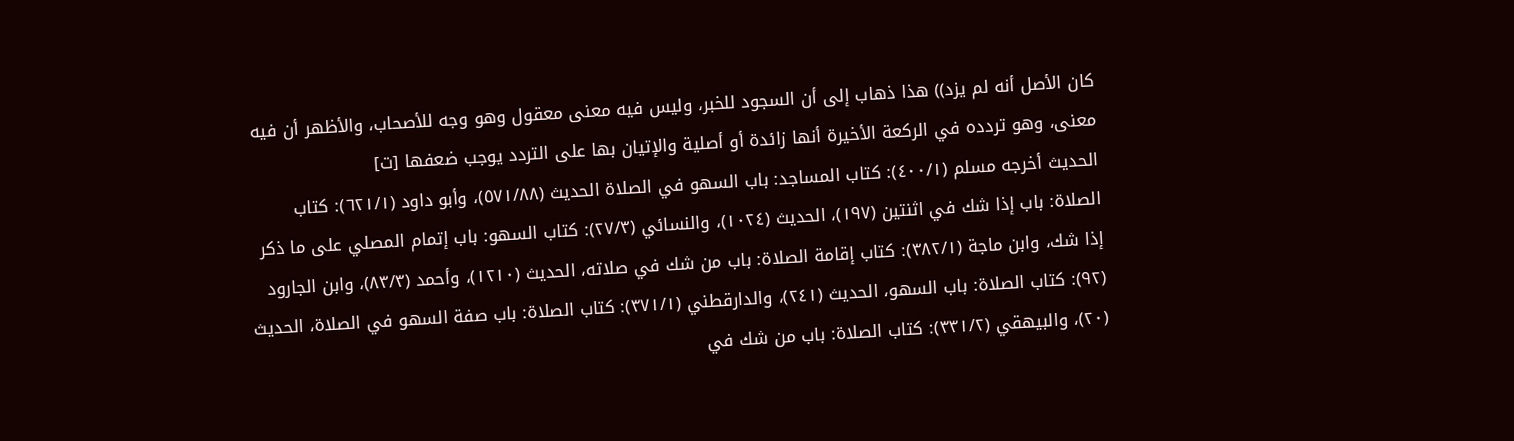كان الأصل أنه لم يزد)) هذا ذهاب إلى أن السجود للخبر، وليس فيه معنى معقول وهو وجه للأصحاب، والأظهر أن فيه معنى، وهو تردده في الركعة الأخيرة أنها زائدة أو أصلية والإتيان بها على التردد يوجب ضعفها [ت]
الحديث أخرجه مسلم (٤٠٠/١): كتاب المساجد: باب السهو في الصلاة الحديث (٥٧١/٨٨)، وأبو داود (٦٢١/١): كتاب الصلاة: باب إذا شك في اثنتين (١٩٧)، الحديث (١٠٢٤)، والنسائي (٢٧/٣): كتاب السهو: باب إتمام المصلي على ما ذكر إذا شك، وابن ماجة (٣٨٢/١): كتاب إقامة الصلاة: باب من شك في صلاته، الحديث (١٢١٠)، وأحمد (٨٣/٣)، وابن الجارود (٩٢): كتاب الصلاة: باب السهو، الحديث (٢٤١)، والدارقطني (٣٧١/١): كتاب الصلاة: باب صفة السهو في الصلاة، الحديث (٢٠)، والبيهقي (٣٣١/٢): كتاب الصلاة: باب من شك في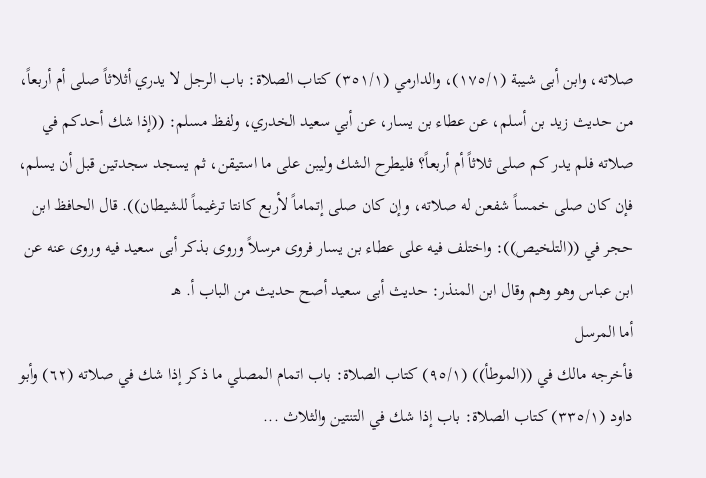صلاته، وابن أبى شيبة (١٧٥/١)، والدارمي (٣٥١/١) كتاب الصلاة: باب الرجل لا يدري أثلاثاً صلى أم أربعاً، من حديث زيد بن أسلم، عن عطاء بن يسار، عن أبي سعيد الخدري، ولفظ مسلم: ((إذا شك أحدكم في صلاته فلم يدر كم صلى ثلاثاً أم أربعاً؟ فليطرح الشك وليبن على ما استيقن، ثم يسجد سجدتين قبل أن يسلم، فإن كان صلى خمساً شفعن له صلاته، وإن كان صلى إتماماً لأربع كانتا ترغيماً للشيطان)). قال الحافظ ابن حجر في ((التلخيص)): واختلف فيه على عطاء بن يسار فروى مرسلاً وروى بذكر أبى سعيد فيه وروى عنه عن ابن عباس وهو وهم وقال ابن المنذر: حديث أبى سعيد أصح حديث من الباب أ. هـ
أما المرسل
فأخرجه مالك في ((الموطأ)) (٩٥/١) كتاب الصلاة: باب اتمام المصلي ما ذكر إذا شك في صلاته (٦٢) وأبو داود (٣٣٥/١) كتاب الصلاة: باب إذا شك في التنتين والثلاث ...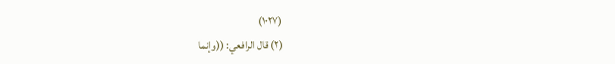(١٠٢٧)
(٢) قال الرافعي: ((وإنما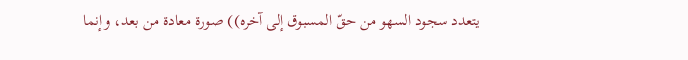يتعدد سجود السهو من حقّ المسبوق إلى آخره)) صورة معادة من بعد، وإنما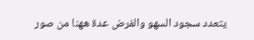يتعدد سجود السهو والفرض عدة ههنا من صور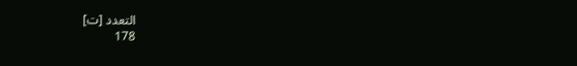التعدد [ت]
178